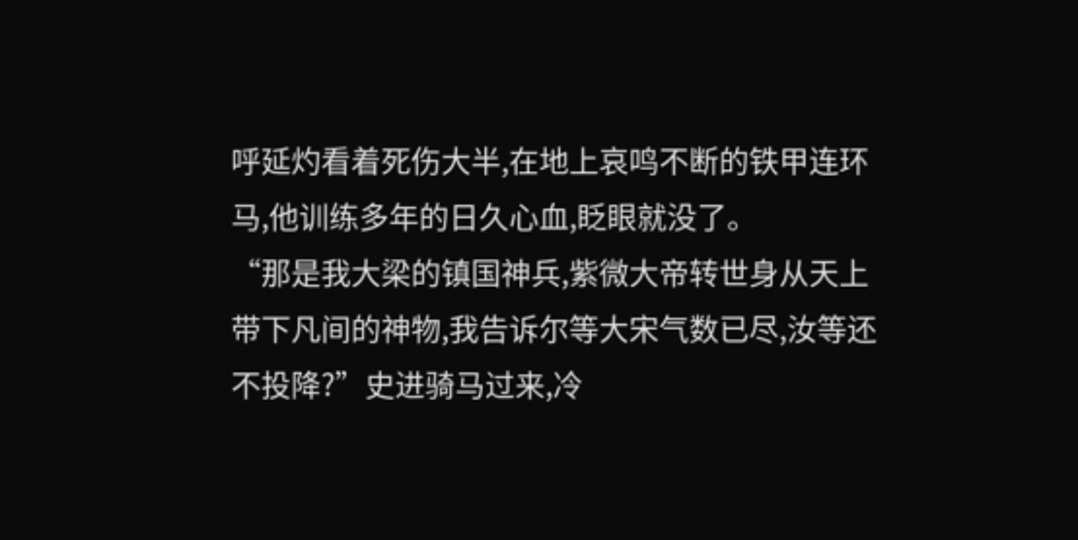呼延灼看着死伤大半,在地上哀鸣不断的铁甲连环马,他训练多年的日久心血,眨眼就没了。
“那是我大梁的镇国神兵,紫微大帝转世身从天上带下凡间的神物,我告诉尔等大宋气数已尽,汝等还不投降?”史进骑马过来,冷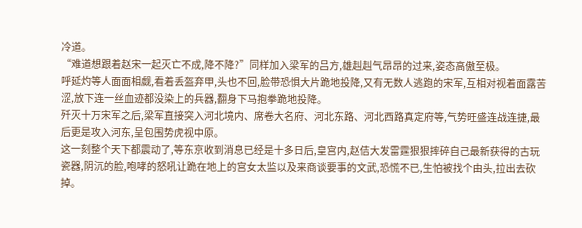冷道。
“难道想跟着赵宋一起灭亡不成,降不降?”同样加入梁军的吕方,雄赳赳气昂昂的过来,姿态高傲至极。
呼延灼等人面面相觑,看着丢盔弃甲,头也不回,脸带恐惧大片跪地投降,又有无数人逃跑的宋军,互相对视着面露苦涩,放下连一丝血迹都没染上的兵器,翻身下马抱拳跪地投降。
歼灭十万宋军之后,梁军直接突入河北境内、席卷大名府、河北东路、河北西路真定府等,气势旺盛连战连捷,最后更是攻入河东,呈包围势虎视中原。
这一刻整个天下都震动了,等东京收到消息已经是十多日后,皇宫内,赵佶大发雷霆狠狠摔碎自己最新获得的古玩瓷器,阴沉的脸,咆哮的怒吼让跪在地上的宫女太监以及来商谈要事的文武,恐慌不已,生怕被找个由头,拉出去砍掉。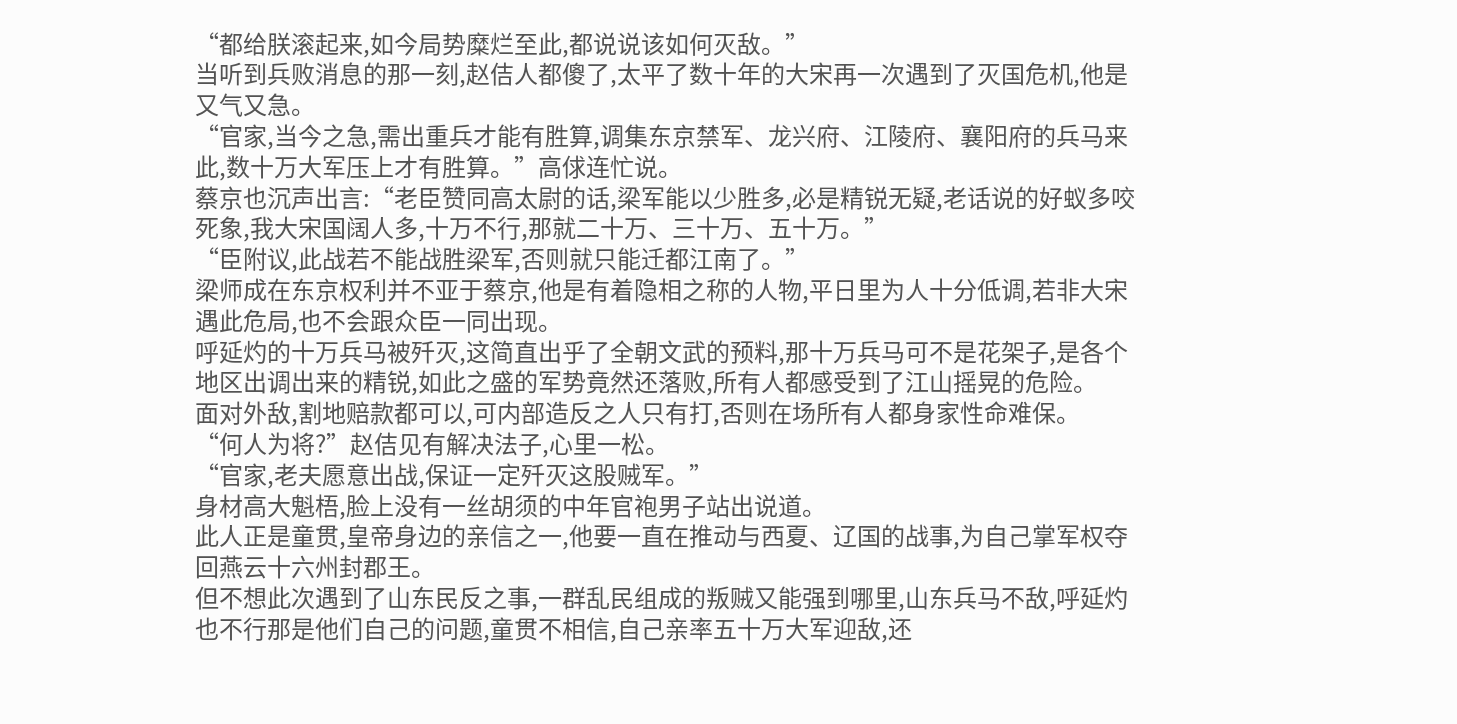“都给朕滚起来,如今局势糜烂至此,都说说该如何灭敌。”
当听到兵败消息的那一刻,赵佶人都傻了,太平了数十年的大宋再一次遇到了灭国危机,他是又气又急。
“官家,当今之急,需出重兵才能有胜算,调集东京禁军、龙兴府、江陵府、襄阳府的兵马来此,数十万大军压上才有胜算。”高俅连忙说。
蔡京也沉声出言:“老臣赞同高太尉的话,梁军能以少胜多,必是精锐无疑,老话说的好蚁多咬死象,我大宋国阔人多,十万不行,那就二十万、三十万、五十万。”
“臣附议,此战若不能战胜梁军,否则就只能迁都江南了。”
梁师成在东京权利并不亚于蔡京,他是有着隐相之称的人物,平日里为人十分低调,若非大宋遇此危局,也不会跟众臣一同出现。
呼延灼的十万兵马被歼灭,这简直出乎了全朝文武的预料,那十万兵马可不是花架子,是各个地区出调出来的精锐,如此之盛的军势竟然还落败,所有人都感受到了江山摇晃的危险。
面对外敌,割地赔款都可以,可内部造反之人只有打,否则在场所有人都身家性命难保。
“何人为将?”赵佶见有解决法子,心里一松。
“官家,老夫愿意出战,保证一定歼灭这股贼军。”
身材高大魁梧,脸上没有一丝胡须的中年官袍男子站出说道。
此人正是童贯,皇帝身边的亲信之一,他要一直在推动与西夏、辽国的战事,为自己掌军权夺回燕云十六州封郡王。
但不想此次遇到了山东民反之事,一群乱民组成的叛贼又能强到哪里,山东兵马不敌,呼延灼也不行那是他们自己的问题,童贯不相信,自己亲率五十万大军迎敌,还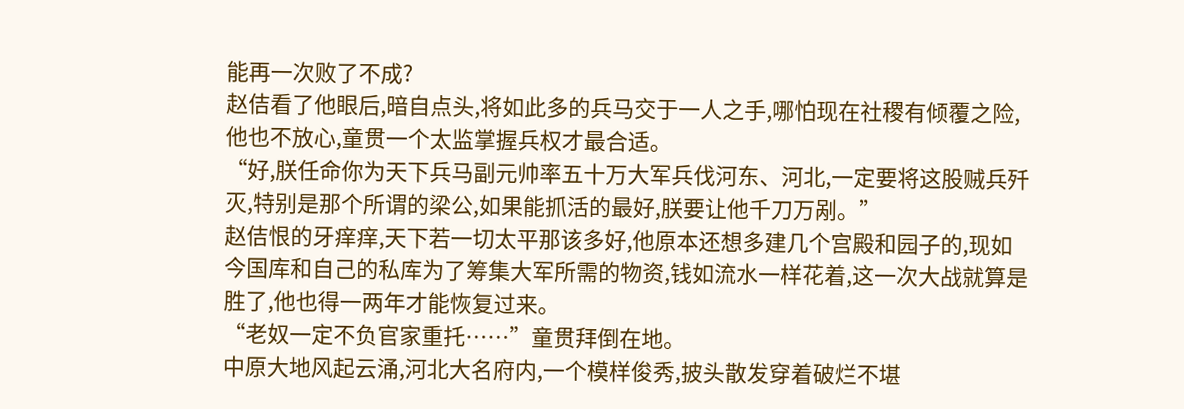能再一次败了不成?
赵佶看了他眼后,暗自点头,将如此多的兵马交于一人之手,哪怕现在社稷有倾覆之险,他也不放心,童贯一个太监掌握兵权才最合适。
“好,朕任命你为天下兵马副元帅率五十万大军兵伐河东、河北,一定要将这股贼兵歼灭,特别是那个所谓的梁公,如果能抓活的最好,朕要让他千刀万剐。”
赵佶恨的牙痒痒,天下若一切太平那该多好,他原本还想多建几个宫殿和园子的,现如今国库和自己的私库为了筹集大军所需的物资,钱如流水一样花着,这一次大战就算是胜了,他也得一两年才能恢复过来。
“老奴一定不负官家重托……”童贯拜倒在地。
中原大地风起云涌,河北大名府内,一个模样俊秀,披头散发穿着破烂不堪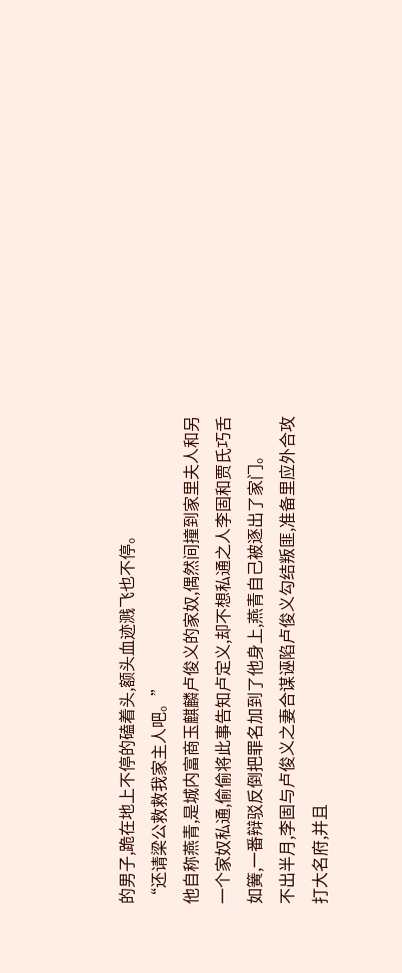的男子,跪在地上不停的磕着头,额头血迹溅飞也不停。
“还请梁公救救我家主人吧。”
他自称燕青,是城内富商玉麒麟卢俊义的家奴,偶然间撞到家里夫人和另一个家奴私通,偷偷将此事告知卢定义,却不想私通之人李固和贾氏巧舌如簧,一番辩驳反倒把罪名加到了他身上,燕青自己被逐出了家门。
不出半月,李固与卢俊义之妻合谋诬陷卢俊义勾结叛匪,准备里应外合攻打大名府,并且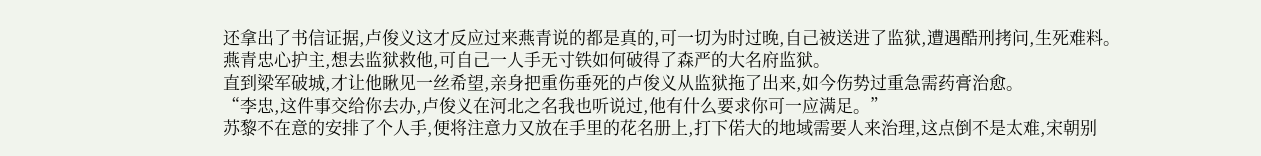还拿出了书信证据,卢俊义这才反应过来燕青说的都是真的,可一切为时过晚,自己被送进了监狱,遭遇酷刑拷问,生死难料。
燕青忠心护主,想去监狱救他,可自己一人手无寸铁如何破得了森严的大名府监狱。
直到梁军破城,才让他瞅见一丝希望,亲身把重伤垂死的卢俊义从监狱拖了出来,如今伤势过重急需药膏治愈。
“李忠,这件事交给你去办,卢俊义在河北之名我也听说过,他有什么要求你可一应满足。”
苏黎不在意的安排了个人手,便将注意力又放在手里的花名册上,打下偌大的地域需要人来治理,这点倒不是太难,宋朝别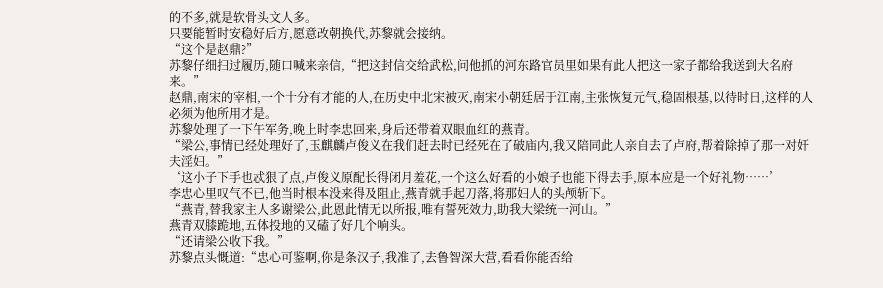的不多,就是软骨头文人多。
只要能暂时安稳好后方,愿意改朝换代,苏黎就会接纳。
“这个是赵鼎?”
苏黎仔细扫过履历,随口喊来亲信,“把这封信交给武松,问他抓的河东路官员里如果有此人把这一家子都给我送到大名府来。”
赵鼎,南宋的宰相,一个十分有才能的人,在历史中北宋被灭,南宋小朝廷居于江南,主张恢复元气,稳固根基,以待时日,这样的人必须为他所用才是。
苏黎处理了一下午军务,晚上时李忠回来,身后还带着双眼血红的燕青。
“梁公,事情已经处理好了,玉麒麟卢俊义在我们赶去时已经死在了破庙内,我又陪同此人亲自去了卢府,帮着除掉了那一对奸夫淫妇。”
‘这小子下手也忒狠了点,卢俊义原配长得闭月羞花,一个这么好看的小娘子也能下得去手,原本应是一个好礼物……’
李忠心里叹气不已,他当时根本没来得及阻止,燕青就手起刀落,将那妇人的头颅斩下。
“燕青,替我家主人多谢梁公,此恩此情无以所报,唯有誓死效力,助我大梁统一河山。”
燕青双膝跪地,五体投地的又磕了好几个响头。
“还请梁公收下我。”
苏黎点头慨道:“忠心可鉴啊,你是条汉子,我准了,去鲁智深大营,看看你能否给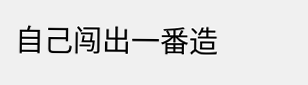自己闯出一番造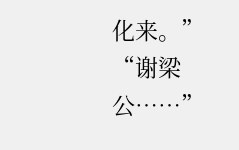化来。”
“谢梁公……”